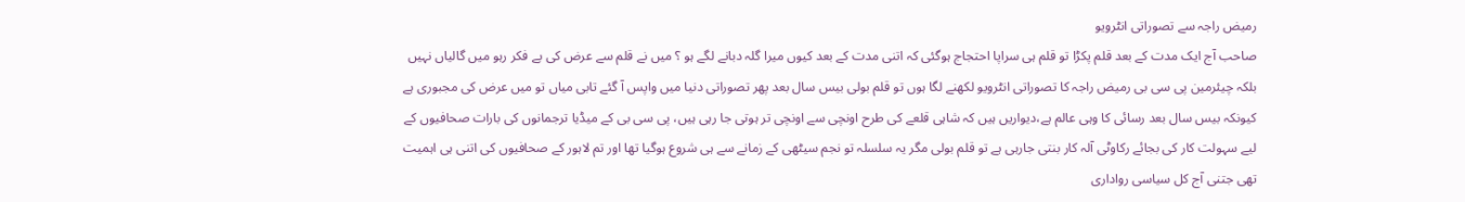رمیض راجہ سے تصوراتی انٹرویو
صاحب آج ایک مدت کے بعد قلم پکڑا تو قلم ہی سراپا احتجاج ہوگئی کہ اتنی مدت کے بعد کیوں میرا گلہ دبانے لگے ہو ؟ میں نے قلم سے عرض کی بے فکر رہو میں گالیاں نہیں بلکہ چیئرمین پی سی بی رمیض راجہ کا تصوراتی انٹرویو لکھنے لگا ہوں تو قلم بولی بیس سال بعد پھر تصوراتی دنیا میں واپس آ گئے تابی میاں تو میں عرض کی مجبوری ہے کیونکہ بیس سال بعد رسائی کا وہی عالم ہے،دیواریں ہیں کہ شاہی قلعے کی طرح اونچی سے اونچی تر ہوتی جا رہی ہیں، پی سی بی کے میڈیا ترجمانوں کی بارات صحافیوں کے لیے سہولت کار کی بجائے رکاوٹی آلہ کار بنتی جارہی ہے تو قلم بولی مگر یہ سلسلہ تو نجم سیٹھی کے زمانے سے ہی شروع ہوگیا تھا اور تم لاہور کے صحافیوں کی اتنی ہی اہمیت تھی جتنی آج کل سیاسی رواداری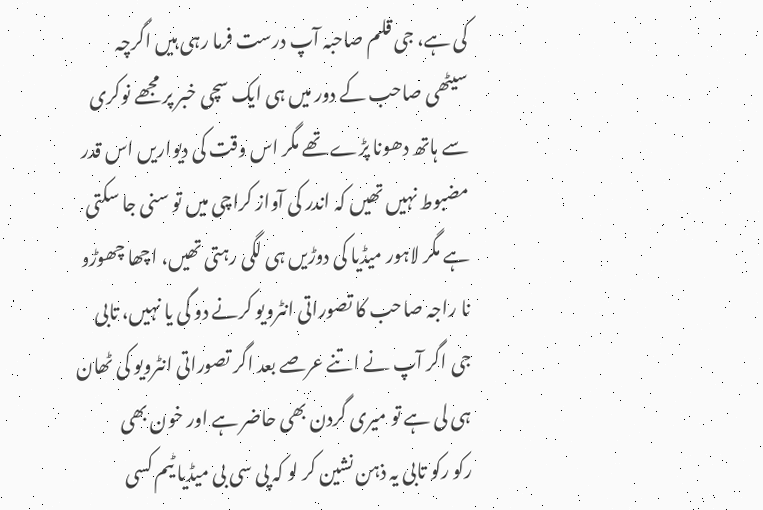کی ہے، جی قلم صاحبہ آپ درست فرما رہی ہیں اگرچہ سیٹھی صاحب کے دور میں ہی ایک سچی خبر پر مجھے نوکری سے ہاتھ دھونا پڑے تھے مگر اس وقت کی دیواریں اس قدر مضبوط نہیں تھیں کہ اندر کی آواز کراچی میں تو سنی جا سکتی ہے مگر لاہور میڈیا کی دوڑیں ہی لگی رہتی تھیں، اچھا چھوڑو نا راجہ صاحب کا تصوراتی انٹرویو کرنے دو گی یا نہیں، تابی جی اگر آپ نے اتنے عرصے بعد اگر تصوراتی انٹرویو کی ٹھان ہی لی ہے تو میری گردن بھی حاضر ہے اور خون بھی
رکو رکو تابی یہ ذہن نشین کر لو کہ پی سی بی میڈیا ٹیم کسی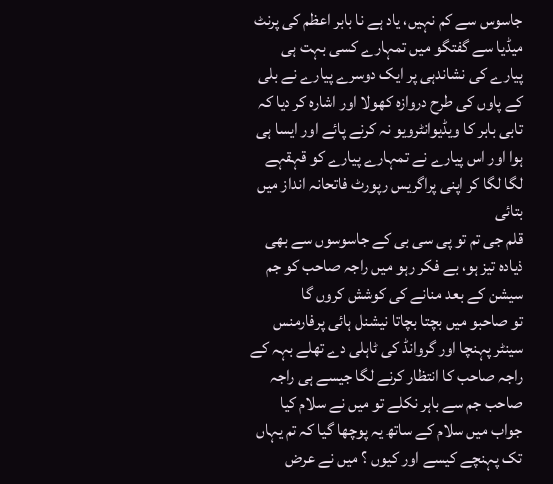جاسوس سے کم نہیں، یاد ہے نا بابر اعظم کی پرنٹ میڈیا سے گفتگو میں تمہارے کسی بہت ہی پیارے کی نشاندہی پر ایک دوسرے پیارے نے بلی کے پاوں کی طرح دروازہ کھولا اور اشارہ کر دیا کہ تابی بابر کا ویڈیوانٹرویو نہ کرنے پائے اور ایسا ہی ہوا اور اس پیارے نے تمہارے پیارے کو قہقہے لگا لگا کر اپنی پراگریس رپورٹ فاتحانہ انداز میں بتائی
قلم جی تم تو پی سی بی کے جاسوسوں سے بھی ذیادہ تیز ہو، بے فکر رہو میں راجہ صاحب کو جم سیشن کے بعد منانے کی کوشش کروں گا
تو صاحبو میں بچتا بچاتا نیشنل ہائی پرفارمنس سینٹر پہنچا اور گروانڈ کی ٹاہلی دے تھلے بہہ کے راجہ صاحب کا انتظار کرنے لگا جیسے ہی راجہ صاحب جم سے باہر نکلے تو میں نے سلام کیا جواب میں سلام کے ساتھ یہ پوچھا گیا کہ تم یہاں تک پہنچے کیسے اور کیوں ؟ میں نے عرض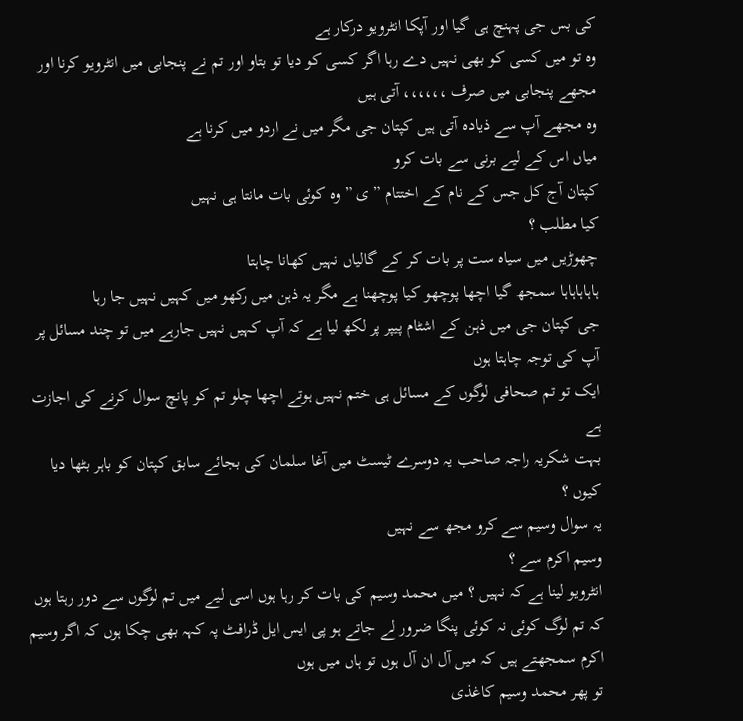کی بس جی پہنچ ہی گیا اور آپکا انٹرویو درکار ہے
وہ تو میں کسی کو بھی نہیں دے رہا اگر کسی کو دیا تو بتاو اور تم نے پنجابی میں انٹرویو کرنا اور مجھے پنجابی میں صرف ،،،،،، آتی ہیں
وہ مجھے آپ سے ذیادہ آتی ہیں کپتان جی مگر میں نے اردو میں کرنا ہے
میاں اس کے لیے برنی سے بات کرو
کپتان آج کل جس کے نام کے اختتام ” ی ” وہ کوئی بات مانتا ہی نہیں
کیا مطلب ؟
چھوڑیں میں سیاہ ست پر بات کر کے گالیاں نہیں کھانا چاہتا
ہاہاہاہاہا سمجھ گیا اچھا پوچھو کیا پوچھنا ہے مگر یہ ذہن میں رکھو میں کہیں نہیں جا رہا
جی کپتان جی میں ذہن کے اشٹام پیپر پر لکھ لیا ہے کہ آپ کہیں نہیں جارہے میں تو چند مسائل پر آپ کی توجہ چاہتا ہوں
ایک تو تم صحافی لوگوں کے مسائل ہی ختم نہیں ہوتے اچھا چلو تم کو پانچ سوال کرنے کی اجازت ہے
بہت شکریہ راجہ صاحب یہ دوسرے ٹیسٹ میں آغا سلمان کی بجائے سابق کپتان کو باہر بٹھا دیا کیوں ؟
یہ سوال وسیم سے کرو مجھ سے نہیں
وسیم اکرم سے ؟
انٹرویو لینا ہے کہ نہیں ؟ میں محمد وسیم کی بات کر رہا ہوں اسی لیے میں تم لوگوں سے دور رہتا ہوں کہ تم لوگ کوئی نہ کوئی پنگا ضرور لے جاتے ہو پی ایس ایل ڈرافٹ پہ کہہ بھی چکا ہوں کہ اگر وسیم اکرم سمجھتے ہیں کہ میں آل ان آل ہوں تو ہاں میں ہوں
تو پھر محمد وسیم کاغذی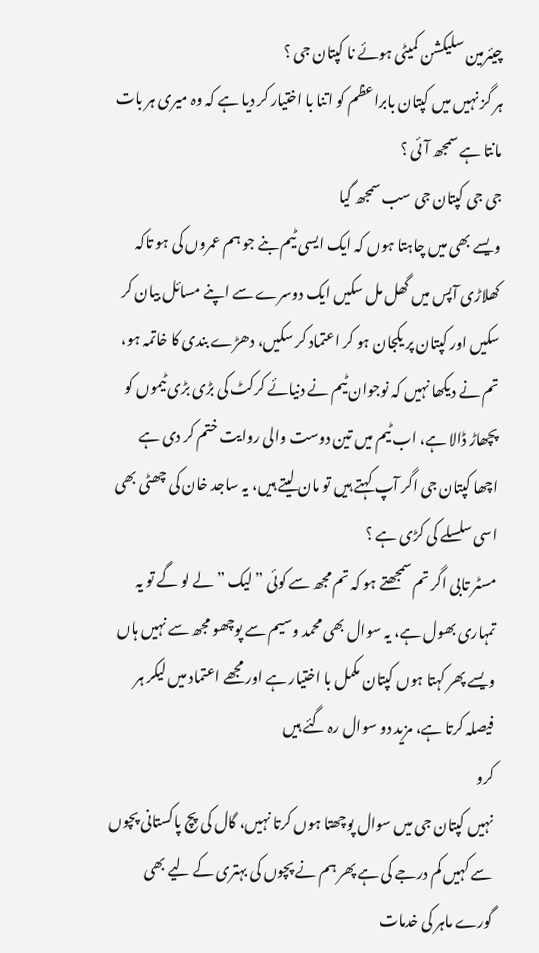چیئرمین سلیکشن کمیٹی ہوئے نا کپتان جی ؟
ہر گز نہیں میں کپتان بابراعظم کو اتنا با اختیار کر دیا ہے کہ وہ میری ہر بات مانتا ہے سمجھ آئی ؟
جی جی کپتان جی سب سمجھ گیا
ویسے بھی میں چاہتا ہوں کہ ایک ایسی ٹیم بنے جو ہم عمروں کی ہو تاکہ کھلاڑی آپس میں گھل مل سکیں ایک دوسرے سے اپنے مسائل بیان کر سکیں اور کپتان پر یکجان ہو کر اعتماد کر سکیں، دھڑے بندی کا خاتمہ ہو، تم نے دیکھا نہیں کہ نوجوان ٹیم نے دنیائے کرکٹ کی بڑی بڑی ٹیموں کو پچھاڑ ڈالا ہے، اب ٹیم میں تین دوست والی روایت ختم کر دی ہے
اچھا کپتان جی اگر آپ کہتے ہیں تو مان لیتے ہیں، یہ ساجد خان کی چھٹی بھی اسی سلسلے کی کڑی ہے ؟
مسٹر تابی اگر تم سمجھتے ہو کہ تم مجھ سے کوئی ” لیک ” لے لو گے تو یہ تمہاری بھول ہے، یہ سوال بھی محمد وسیم سے پوچھو مجھ سے نہیں ہاں ویسے پھر کہتا ہوں کپتان مکمل با اختیار ہے اور مجھے اعتماد میں لیکر ہر فیصلہ کرتا ہے، مزید دو سوال رہ گئے ہیں
کرو
نہیں کپتان جی میں سوال پوچھتا ہوں کرتا نہیں، گال کی پچ پاکستانی پچوں سے کہیں کم درجے کی ہے پھر ہم نے پچوں کی بہتری کے لیے بھی گورے ماہر کی خدمات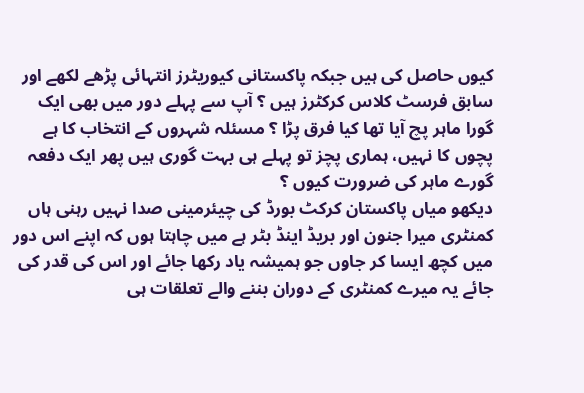کیوں حاصل کی ہیں جبکہ پاکستانی کیوریٹرز انتہائی پڑھے لکھے اور سابق فرسٹ کلاس کرکٹرز ہیں ؟ آپ سے پہلے دور میں بھی ایک گورا ماہر پچ آیا تھا کیا فرق پڑا ؟ مسئلہ شہروں کے انتخاب کا ہے پچوں کا نہیں، ہماری پچز تو پہلے ہی بہت گوری ہیں پھر ایک دفعہ گورے ماہر کی ضرورت کیوں ؟
دیکھو میاں پاکستان کرکٹ بورڈ کی چیئرمینی صدا نہیں رہنی ہاں کمنٹری میرا جنون اور بریڈ اینڈ بٹر ہے میں چاہتا ہوں کہ اپنے اس دور میں کچھ ایسا کر جاوں جو ہمیشہ یاد رکھا جائے اور اس کی قدر کی جائے یہ میرے کمنٹری کے دوران بننے والے تعلقات ہی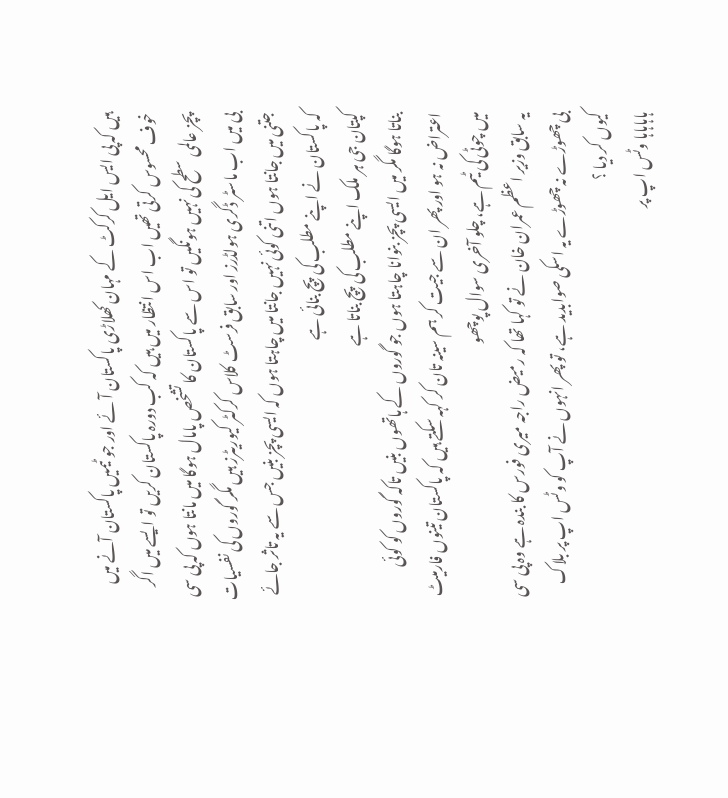ہیں کہ پی ایس ایل کرکٹ کے مہان کھلاڑی پاکستان آئے اور جو ٹیمیں پاکستان آنے میں خوف محسوس کرتی تھیں اب اس انتظار میں ہیں کہ کب دورہ پاکستان کریں تو ایسے میں اگر پچز عالمی سطح کی نہیں ہونگیں تو اس سے پاکستان کا تشخص پامال ہوگا میں مانتا ہوں کہ پی سی بی میں اب ماسٹر ڈگری ہولڈرز اور سابق فرسٹ کلاس کرکٹر کیوریٹرز ہیں مگر گوروں کی نفسیات جتنی میں جانتا ہوں اتنی کوئی نہیں جانتا میں چاہتا ہوں کہ ایسی پچز بنیں جس سے یہ تاثر جائے کہ پاکستان نے اپنے مطلب کی پچ بنائی ہے
کپتان جی ہر ملک اپنے مطلب کی پچ بناتا ہے
بناتا ہوگا مگر میں ایسی پچز بنوانا چاہتا ہوں جو گوروں کے ہاتھوں بنیں تاکہ گوروں کو کوئی اعتراض نہ ہو اور پھر ان سے جیت کر ہم سینہ تان کر کہہ سکتے ہیں کہ پاکستان تینوں فارمیٹ میں چوٹی کی ٹیم ہے، چلو آخری سوال پوچھو
یہ سابق وزیر اعظم عمران خان نے تو کہا تھا کہ رمیض راجہ میری فورس کا بندہ ہے وہ پی سی بی چھوڑے نہ چھوڑے یہ اسکی صوابدید ہے، تو پھر انہوں نے آپ کو وٹس اپ پر بلاک کیوں کر دیا ؟
ہاہاہاہا وٹس اپ پر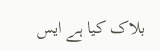بلاک کیا ہے ایس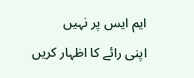ایم ایس پر نہیں
اپنی رائے کا اظہار کریں